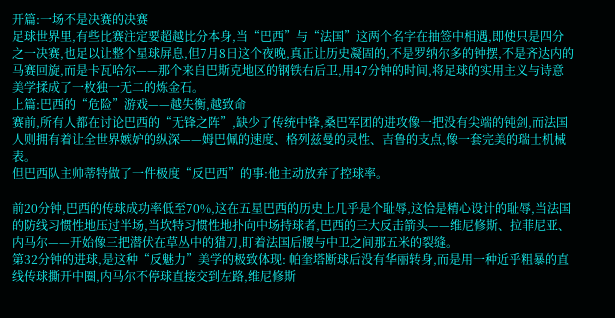开篇:一场不是决赛的决赛
足球世界里,有些比赛注定要超越比分本身,当“巴西”与“法国”这两个名字在抽签中相遇,即使只是四分之一决赛,也足以让整个星球屏息,但7月8日这个夜晚,真正让历史凝固的,不是罗纳尔多的钟摆,不是齐达内的马赛回旋,而是卡瓦哈尔——那个来自巴斯克地区的钢铁右后卫,用47分钟的时间,将足球的实用主义与诗意美学揉成了一枚独一无二的炼金石。
上篇:巴西的“危险”游戏——越失衡,越致命
赛前,所有人都在讨论巴西的“无锋之阵”,缺少了传统中锋,桑巴军团的进攻像一把没有尖端的钝剑,而法国人则拥有着让全世界嫉妒的纵深——姆巴佩的速度、格列兹曼的灵性、吉鲁的支点,像一套完美的瑞士机械表。
但巴西队主帅蒂特做了一件极度“反巴西”的事:他主动放弃了控球率。

前20分钟,巴西的传球成功率低至70%,这在五星巴西的历史上几乎是个耻辱,这恰是精心设计的耻辱,当法国的防线习惯性地压过半场,当坎特习惯性地扑向中场持球者,巴西的三大反击箭头——维尼修斯、拉菲尼亚、内马尔——开始像三把潜伏在草丛中的猎刀,盯着法国后腰与中卫之间那五米的裂缝。
第32分钟的进球,是这种“反魅力”美学的极致体现: 帕奎塔断球后没有华丽转身,而是用一种近乎粗暴的直线传球撕开中圈,内马尔不停球直接交到左路,维尼修斯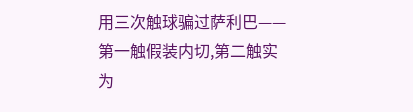用三次触球骗过萨利巴——第一触假装内切,第二触实为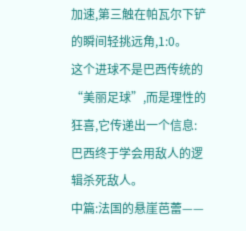加速,第三触在帕瓦尔下铲的瞬间轻挑远角,1:0。
这个进球不是巴西传统的“美丽足球”,而是理性的狂喜,它传递出一个信息:巴西终于学会用敌人的逻辑杀死敌人。
中篇:法国的悬崖芭蕾——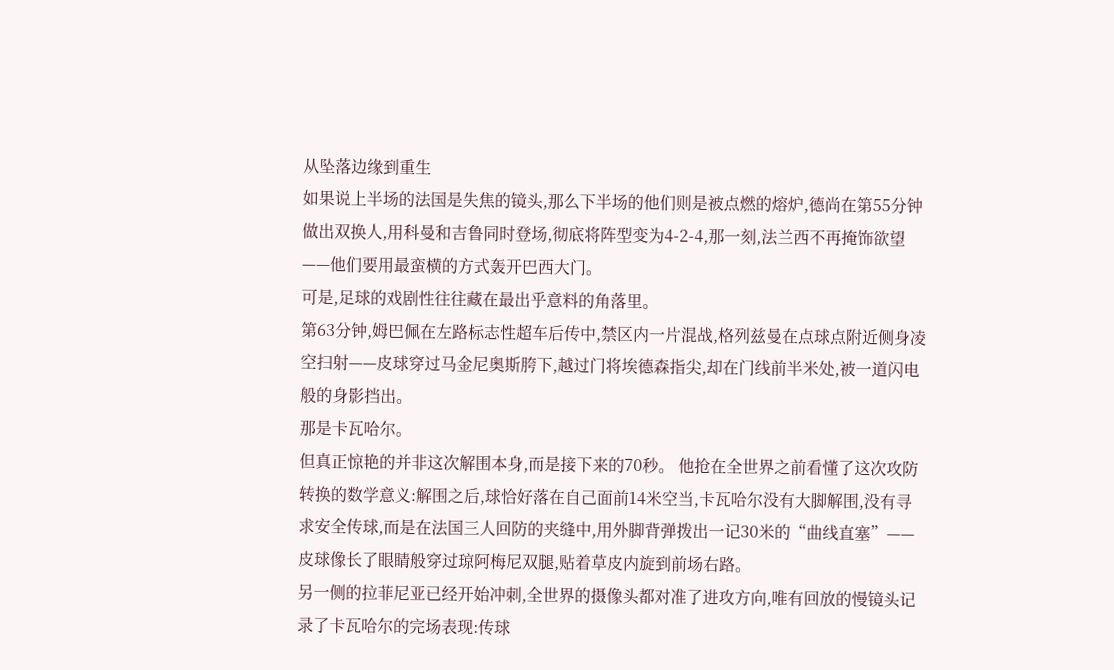从坠落边缘到重生
如果说上半场的法国是失焦的镜头,那么下半场的他们则是被点燃的熔炉,德尚在第55分钟做出双换人,用科曼和吉鲁同时登场,彻底将阵型变为4-2-4,那一刻,法兰西不再掩饰欲望——他们要用最蛮横的方式轰开巴西大门。
可是,足球的戏剧性往往藏在最出乎意料的角落里。
第63分钟,姆巴佩在左路标志性超车后传中,禁区内一片混战,格列兹曼在点球点附近侧身凌空扫射——皮球穿过马金尼奥斯胯下,越过门将埃德森指尖,却在门线前半米处,被一道闪电般的身影挡出。
那是卡瓦哈尔。
但真正惊艳的并非这次解围本身,而是接下来的70秒。 他抢在全世界之前看懂了这次攻防转换的数学意义:解围之后,球恰好落在自己面前14米空当,卡瓦哈尔没有大脚解围,没有寻求安全传球,而是在法国三人回防的夹缝中,用外脚背弹拨出一记30米的“曲线直塞”——皮球像长了眼睛般穿过琼阿梅尼双腿,贴着草皮内旋到前场右路。
另一侧的拉菲尼亚已经开始冲刺,全世界的摄像头都对准了进攻方向,唯有回放的慢镜头记录了卡瓦哈尔的完场表现:传球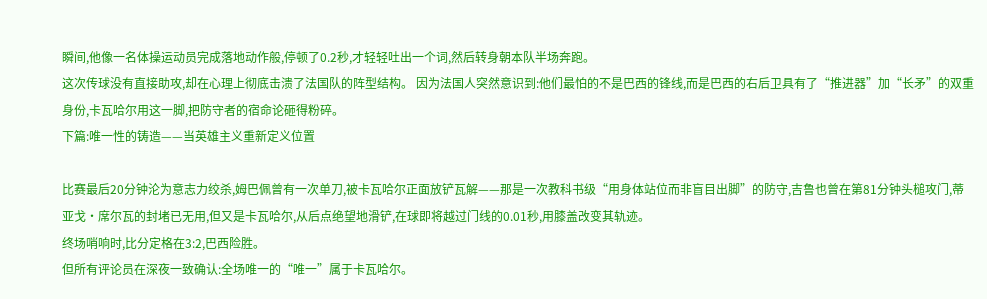瞬间,他像一名体操运动员完成落地动作般,停顿了0.2秒,才轻轻吐出一个词,然后转身朝本队半场奔跑。
这次传球没有直接助攻,却在心理上彻底击溃了法国队的阵型结构。 因为法国人突然意识到:他们最怕的不是巴西的锋线,而是巴西的右后卫具有了“推进器”加“长矛”的双重身份,卡瓦哈尔用这一脚,把防守者的宿命论砸得粉碎。
下篇:唯一性的铸造——当英雄主义重新定义位置

比赛最后20分钟沦为意志力绞杀,姆巴佩曾有一次单刀,被卡瓦哈尔正面放铲瓦解——那是一次教科书级“用身体站位而非盲目出脚”的防守,吉鲁也曾在第81分钟头槌攻门,蒂亚戈·席尔瓦的封堵已无用,但又是卡瓦哈尔,从后点绝望地滑铲,在球即将越过门线的0.01秒,用膝盖改变其轨迹。
终场哨响时,比分定格在3:2,巴西险胜。
但所有评论员在深夜一致确认:全场唯一的“唯一”属于卡瓦哈尔。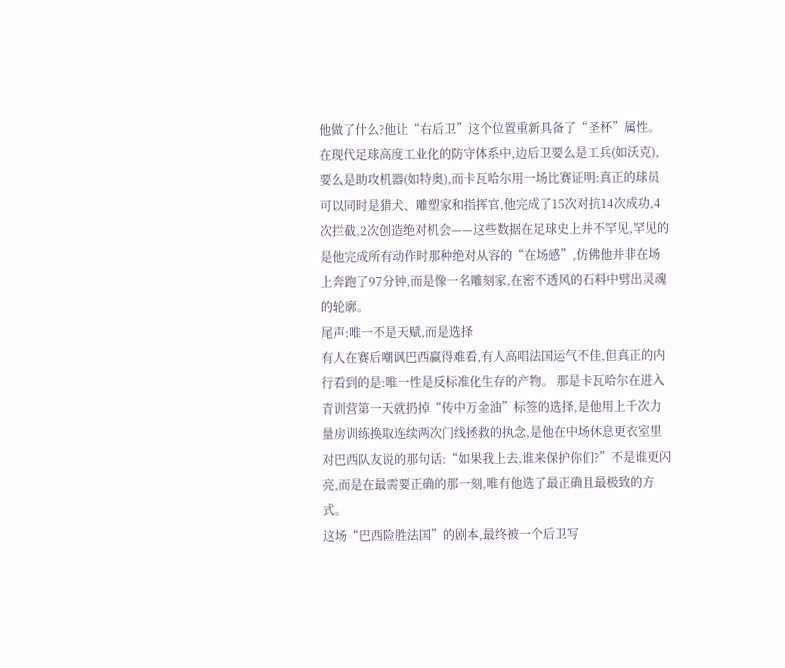他做了什么?他让“右后卫”这个位置重新具备了“圣杯”属性。 在现代足球高度工业化的防守体系中,边后卫要么是工兵(如沃克),要么是助攻机器(如特奥),而卡瓦哈尔用一场比赛证明:真正的球员可以同时是猎犬、雕塑家和指挥官,他完成了15次对抗14次成功,4次拦截,2次创造绝对机会——这些数据在足球史上并不罕见,罕见的是他完成所有动作时那种绝对从容的“在场感”,仿佛他并非在场上奔跑了97分钟,而是像一名雕刻家,在密不透风的石料中劈出灵魂的轮廓。
尾声:唯一不是天赋,而是选择
有人在赛后嘲讽巴西赢得难看,有人高唱法国运气不佳,但真正的内行看到的是:唯一性是反标准化生存的产物。 那是卡瓦哈尔在进入青训营第一天就扔掉“传中万金油”标签的选择,是他用上千次力量房训练换取连续两次门线拯救的执念,是他在中场休息更衣室里对巴西队友说的那句话:“如果我上去,谁来保护你们?”不是谁更闪亮,而是在最需要正确的那一刻,唯有他选了最正确且最极致的方式。
这场“巴西险胜法国”的剧本,最终被一个后卫写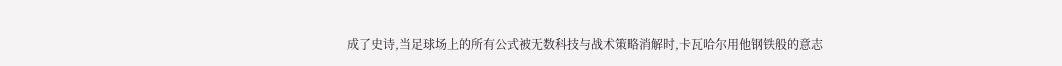成了史诗,当足球场上的所有公式被无数科技与战术策略消解时,卡瓦哈尔用他钢铁般的意志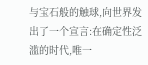与宝石般的触球,向世界发出了一个宣言:在确定性泛滥的时代,唯一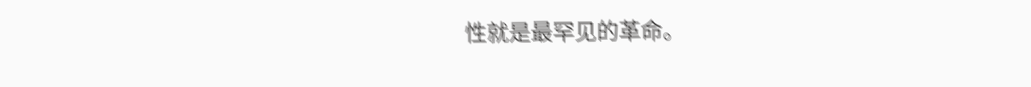性就是最罕见的革命。